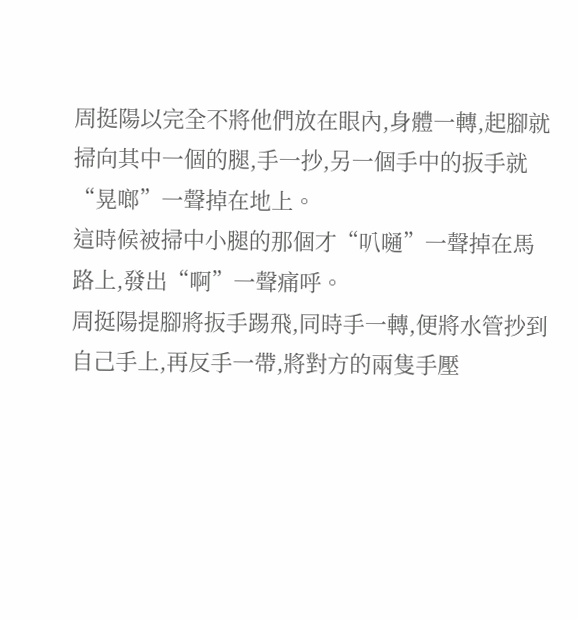周挺陽以完全不將他們放在眼內,身體一轉,起腳就掃向其中一個的腿,手一抄,另一個手中的扳手就“晃啷”一聲掉在地上。
這時候被掃中小腿的那個才“叭嗵”一聲掉在馬路上,發出“啊”一聲痛呼。
周挺陽提腳將扳手踢飛,同時手一轉,便將水管抄到自己手上,再反手一帶,將對方的兩隻手壓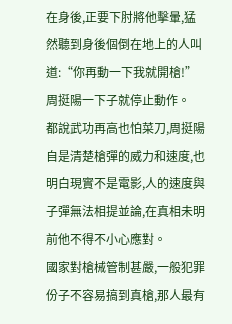在身後,正要下肘將他擊暈,猛然聽到身後個倒在地上的人叫道:“你再動一下我就開槍!” 周挺陽一下子就停止動作。
都說武功再高也怕菜刀,周挺陽自是清楚槍彈的威力和速度,也明白現實不是電影,人的速度與子彈無法相提並論,在真相未明前他不得不小心應對。
國家對槍械管制甚嚴,一般犯罪份子不容易搞到真槍,那人最有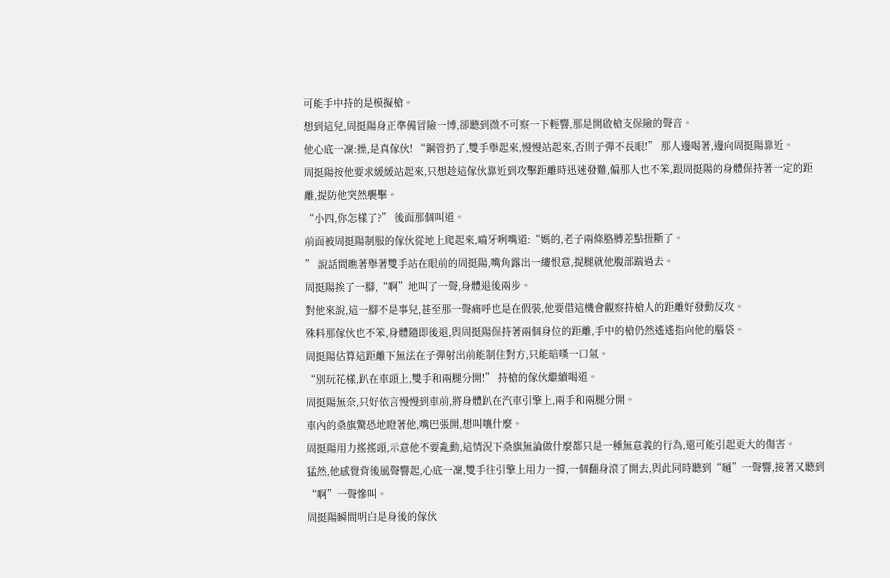可能手中持的是模擬槍。
想到這兒,周挺陽身正準備冒險一博,卻聽到微不可察一下輕響,那是開啟槍支保險的聲音。
他心底一凜:操,是真傢伙! “鋼管扔了,雙手舉起來,慢慢站起來,否則子彈不長眼!” 那人邊喝著,邊向周挺陽靠近。
周挺陽按他要求緩緩站起來,只想趁這傢伙靠近到攻擊距離時迅速發難,偏那人也不笨,跟周挺陽的身體保持著一定的距離,提防他突然襲擊。
“小四,你怎樣了?” 後面那個叫道。
前面被周挺陽制服的傢伙從地上爬起來,嚙牙咧嘴道:“媽的,老子兩條胳膊差點扭斷了。
” 說話間瞧著舉著雙手站在眼前的周挺陽,嘴角露出一縷恨意,提腿就他腹部踹過去。
周挺陽挨了一腳,“啊”地叫了一聲,身體退後兩步。
對他來說,這一腳不是事兒,甚至那一聲痛呼也是在假裝,他要借這機會觀察持槍人的距離好發動反攻。
殊料那傢伙也不笨,身體隨即後退,與周挺陽保持著兩個身位的距離,手中的槍仍然遙遙指向他的腦袋。
周挺陽估算這距離下無法在子彈射出前能制住對方,只能暗嘆一口氣。
“別玩花樣,趴在車頭上,雙手和兩腿分開!” 持槍的傢伙繼續喝道。
周挺陽無奈,只好依言慢慢到車前,將身體趴在汽車引擎上,兩手和兩腿分開。
車內的桑旗驚恐地瞪著他,嘴巴張開,想叫嚷什麼。
周挺陽用力搖搖頭,示意他不要亂動,這情況下桑旗無論做什麼都只是一種無意義的行為,還可能引起更大的傷害。
猛然,他感覺背後風聲響起,心底一凜,雙手往引擎上用力一撐,一個翻身滾了開去,與此同時聽到“嗵”一聲響,接著又聽到“啊”一聲慘叫。
周挺陽瞬間明白是身後的傢伙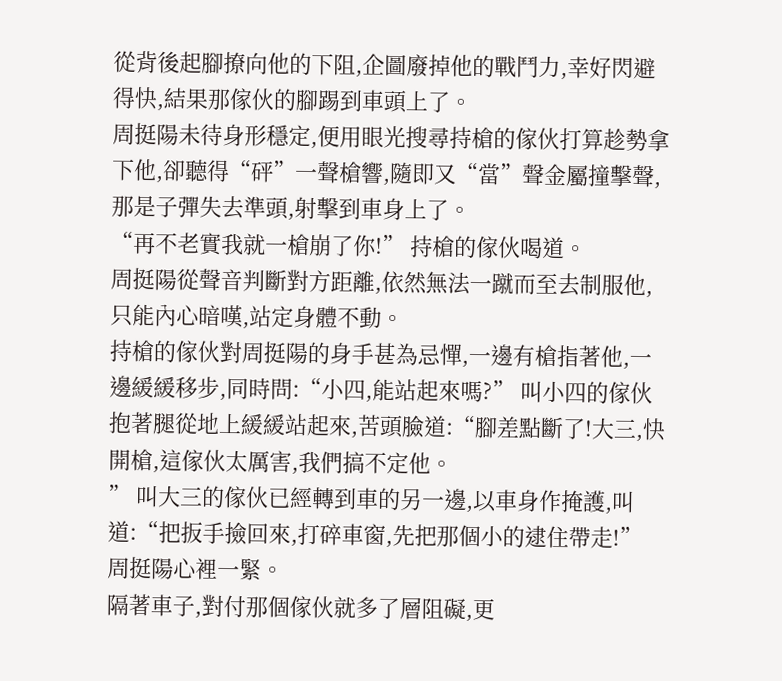從背後起腳撩向他的下阻,企圖廢掉他的戰鬥力,幸好閃避得快,結果那傢伙的腳踢到車頭上了。
周挺陽未待身形穩定,便用眼光搜尋持槍的傢伙打算趁勢拿下他,卻聽得“砰”一聲槍響,隨即又“當”聲金屬撞擊聲,那是子彈失去準頭,射擊到車身上了。
“再不老實我就一槍崩了你!” 持槍的傢伙喝道。
周挺陽從聲音判斷對方距離,依然無法一蹴而至去制服他,只能內心暗嘆,站定身體不動。
持槍的傢伙對周挺陽的身手甚為忌憚,一邊有槍指著他,一邊緩緩移步,同時問:“小四,能站起來嗎?” 叫小四的傢伙抱著腿從地上緩緩站起來,苦頭臉道:“腳差點斷了!大三,快開槍,這傢伙太厲害,我們搞不定他。
” 叫大三的傢伙已經轉到車的另一邊,以車身作掩護,叫道:“把扳手撿回來,打碎車窗,先把那個小的逮住帶走!” 周挺陽心裡一緊。
隔著車子,對付那個傢伙就多了層阻礙,更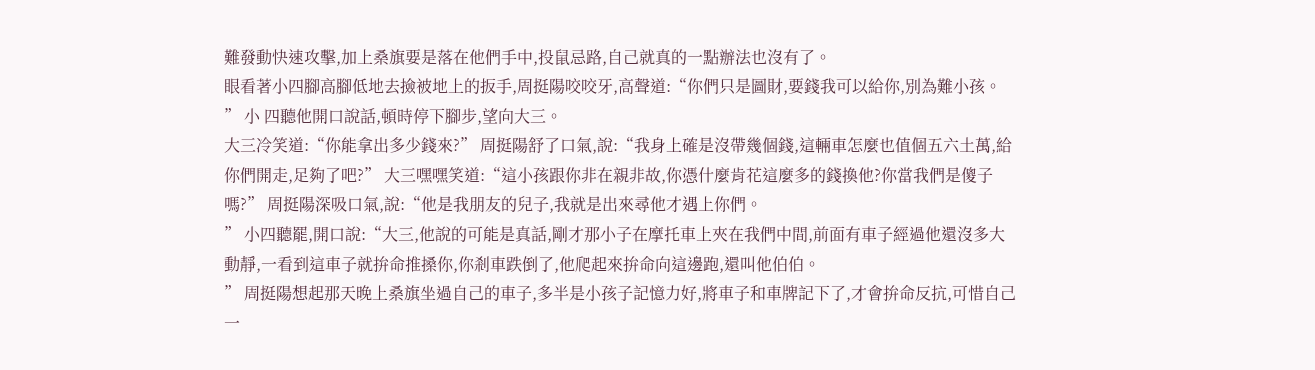難發動快速攻擊,加上桑旗要是落在他們手中,投鼠忌路,自己就真的一點辦法也沒有了。
眼看著小四腳高腳低地去撿被地上的扳手,周挺陽咬咬牙,高聲道:“你們只是圖財,要錢我可以給你,別為難小孩。
” 小 四聽他開口說話,頓時停下腳步,望向大三。
大三冷笑道:“你能拿出多少錢來?” 周挺陽舒了口氣,說:“我身上確是沒帶幾個錢,這輛車怎麼也值個五六土萬,給你們開走,足夠了吧?” 大三嘿嘿笑道:“這小孩跟你非在親非故,你憑什麼肯花這麼多的錢換他?你當我們是傻子嗎?” 周挺陽深吸口氣,說:“他是我朋友的兒子,我就是出來尋他才遇上你們。
” 小四聽罷,開口說:“大三,他說的可能是真話,剛才那小子在摩托車上夾在我們中間,前面有車子經過他還沒多大動靜,一看到這車子就拚命推搡你,你剎車跌倒了,他爬起來拚命向這邊跑,還叫他伯伯。
” 周挺陽想起那天晚上桑旗坐過自己的車子,多半是小孩子記憶力好,將車子和車牌記下了,才會拚命反抗,可惜自己一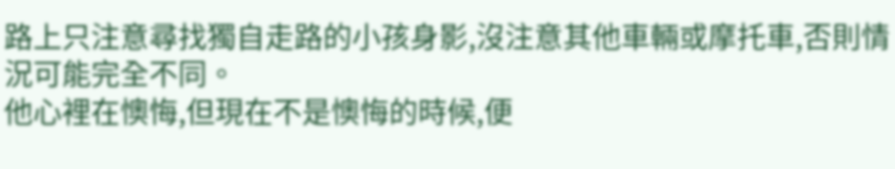路上只注意尋找獨自走路的小孩身影,沒注意其他車輛或摩托車,否則情況可能完全不同。
他心裡在懊悔,但現在不是懊悔的時候,便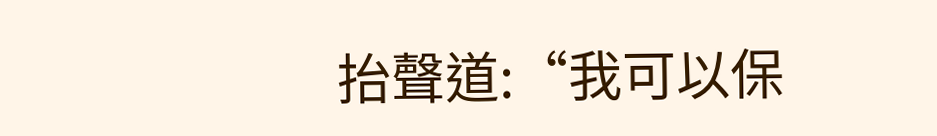抬聲道:“我可以保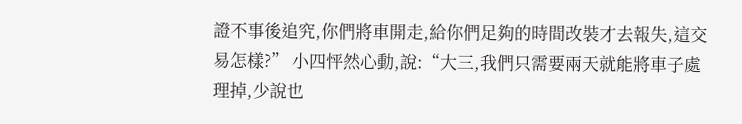證不事後追究,你們將車開走,給你們足夠的時間改裝才去報失,這交易怎樣?” 小四怦然心動,說:“大三,我們只需要兩天就能將車子處理掉,少說也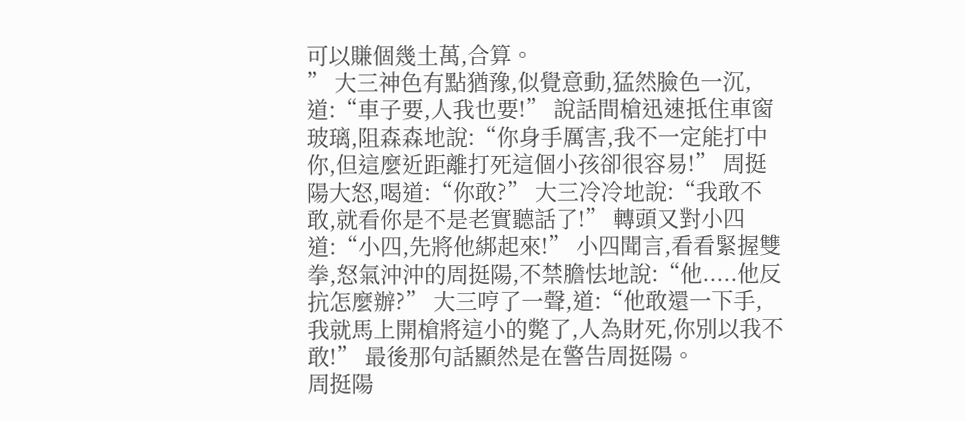可以賺個幾土萬,合算。
” 大三神色有點猶豫,似覺意動,猛然臉色一沉,道:“車子要,人我也要!” 說話間槍迅速抵住車窗玻璃,阻森森地說:“你身手厲害,我不一定能打中你,但這麼近距離打死這個小孩卻很容易!” 周挺陽大怒,喝道:“你敢?” 大三冷冷地說:“我敢不敢,就看你是不是老實聽話了!” 轉頭又對小四道:“小四,先將他綁起來!” 小四聞言,看看緊握雙拳,怒氣沖沖的周挺陽,不禁膽怯地說:“他.....他反抗怎麼辦?” 大三哼了一聲,道:“他敢還一下手,我就馬上開槍將這小的斃了,人為財死,你別以我不敢!” 最後那句話顯然是在警告周挺陽。
周挺陽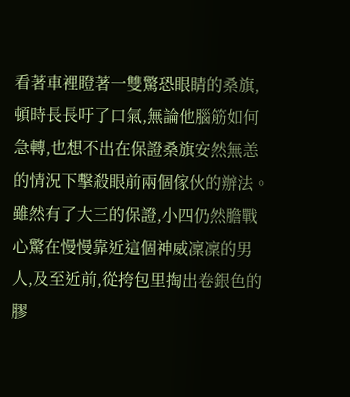看著車裡瞪著一雙驚恐眼睛的桑旗,頓時長長吁了口氣,無論他腦筋如何急轉,也想不出在保證桑旗安然無恙的情況下擊殺眼前兩個傢伙的辦法。
雖然有了大三的保證,小四仍然膽戰心驚在慢慢靠近這個神威凜凜的男人,及至近前,從挎包里掏出卷銀色的膠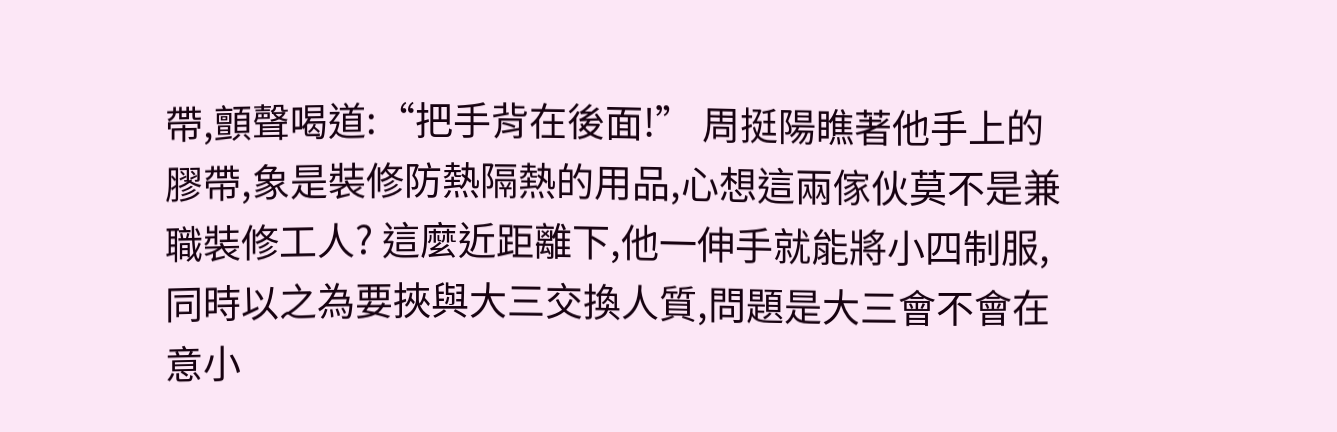帶,顫聲喝道:“把手背在後面!” 周挺陽瞧著他手上的膠帶,象是裝修防熱隔熱的用品,心想這兩傢伙莫不是兼職裝修工人? 這麼近距離下,他一伸手就能將小四制服,同時以之為要挾與大三交換人質,問題是大三會不會在意小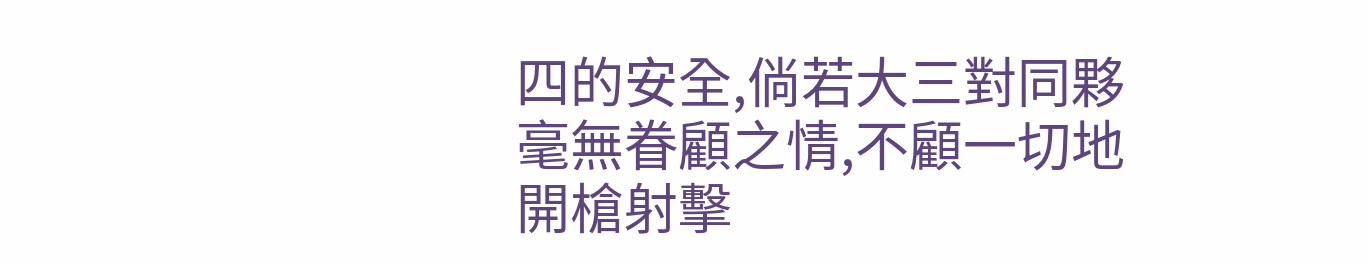四的安全,倘若大三對同夥毫無眷顧之情,不顧一切地開槍射擊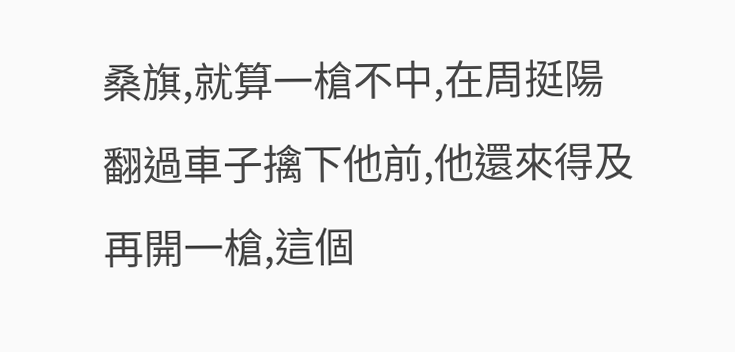桑旗,就算一槍不中,在周挺陽翻過車子擒下他前,他還來得及再開一槍,這個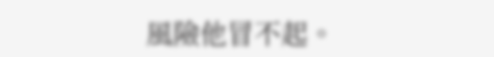風險他冒不起。